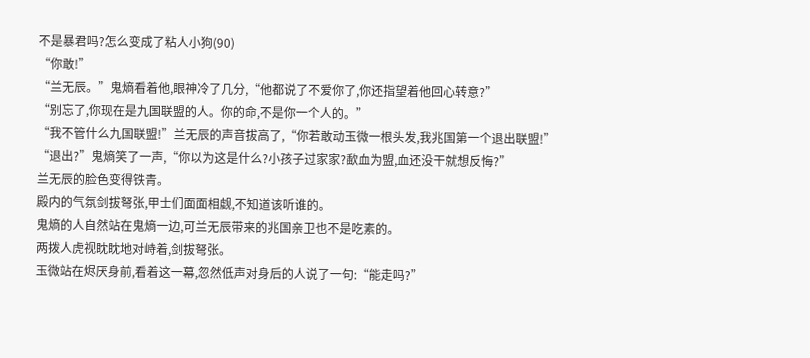不是暴君吗?怎么变成了粘人小狗(90)
“你敢!”
“兰无辰。”鬼熵看着他,眼神冷了几分,“他都说了不爱你了,你还指望着他回心转意?”
“别忘了,你现在是九国联盟的人。你的命,不是你一个人的。”
“我不管什么九国联盟!”兰无辰的声音拔高了,“你若敢动玉微一根头发,我兆国第一个退出联盟!”
“退出?”鬼熵笑了一声,“你以为这是什么?小孩子过家家?歃血为盟,血还没干就想反悔?”
兰无辰的脸色变得铁青。
殿内的气氛剑拔弩张,甲士们面面相觑,不知道该听谁的。
鬼熵的人自然站在鬼熵一边,可兰无辰带来的兆国亲卫也不是吃素的。
两拨人虎视眈眈地对峙着,剑拔弩张。
玉微站在烬厌身前,看着这一幕,忽然低声对身后的人说了一句:“能走吗?”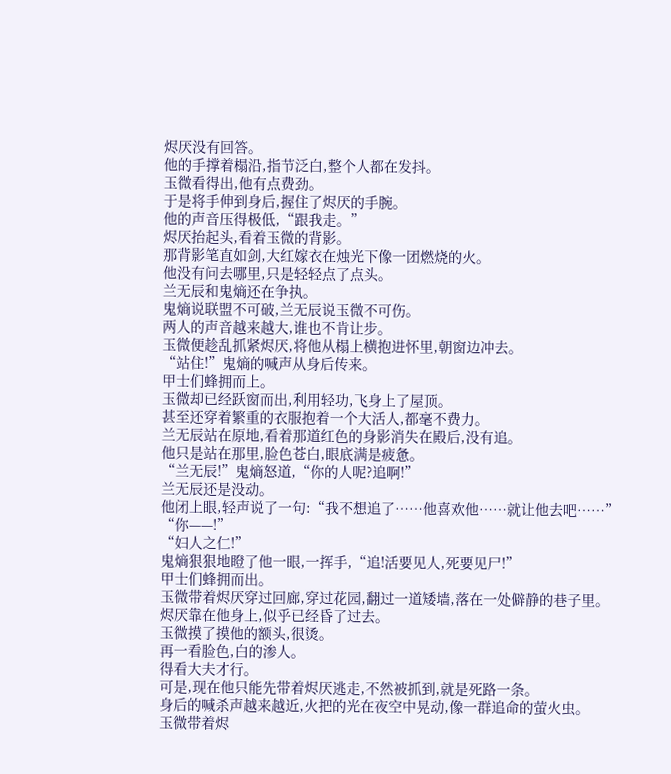烬厌没有回答。
他的手撑着榻沿,指节泛白,整个人都在发抖。
玉微看得出,他有点费劲。
于是将手伸到身后,握住了烬厌的手腕。
他的声音压得极低,“跟我走。”
烬厌抬起头,看着玉微的背影。
那背影笔直如剑,大红嫁衣在烛光下像一团燃烧的火。
他没有问去哪里,只是轻轻点了点头。
兰无辰和鬼熵还在争执。
鬼熵说联盟不可破,兰无辰说玉微不可伤。
两人的声音越来越大,谁也不肯让步。
玉微便趁乱抓紧烬厌,将他从榻上横抱进怀里,朝窗边冲去。
“站住!”鬼熵的喊声从身后传来。
甲士们蜂拥而上。
玉微却已经跃窗而出,利用轻功,飞身上了屋顶。
甚至还穿着繁重的衣服抱着一个大活人,都毫不费力。
兰无辰站在原地,看着那道红色的身影消失在殿后,没有追。
他只是站在那里,脸色苍白,眼底满是疲惫。
“兰无辰!”鬼熵怒道,“你的人呢?追啊!”
兰无辰还是没动。
他闭上眼,轻声说了一句:“我不想追了……他喜欢他……就让他去吧……”
“你——!”
“妇人之仁!”
鬼熵狠狠地瞪了他一眼,一挥手,“追!活要见人,死要见尸!”
甲士们蜂拥而出。
玉微带着烬厌穿过回廊,穿过花园,翻过一道矮墙,落在一处僻静的巷子里。
烬厌靠在他身上,似乎已经昏了过去。
玉微摸了摸他的额头,很烫。
再一看脸色,白的渗人。
得看大夫才行。
可是,现在他只能先带着烬厌逃走,不然被抓到,就是死路一条。
身后的喊杀声越来越近,火把的光在夜空中晃动,像一群追命的萤火虫。
玉微带着烬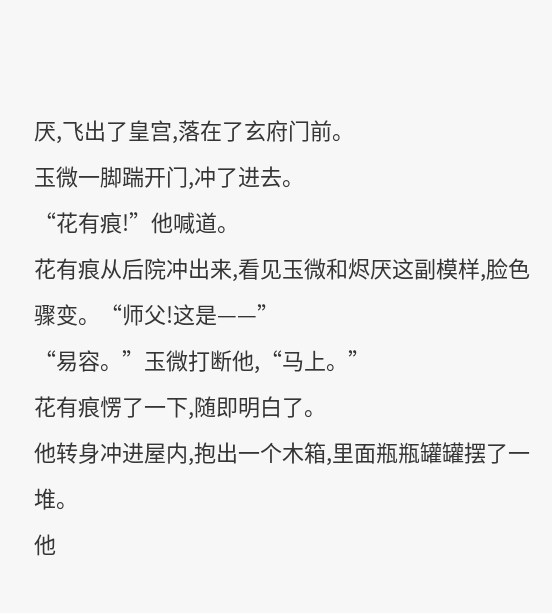厌,飞出了皇宫,落在了玄府门前。
玉微一脚踹开门,冲了进去。
“花有痕!”他喊道。
花有痕从后院冲出来,看见玉微和烬厌这副模样,脸色骤变。“师父!这是——”
“易容。”玉微打断他,“马上。”
花有痕愣了一下,随即明白了。
他转身冲进屋内,抱出一个木箱,里面瓶瓶罐罐摆了一堆。
他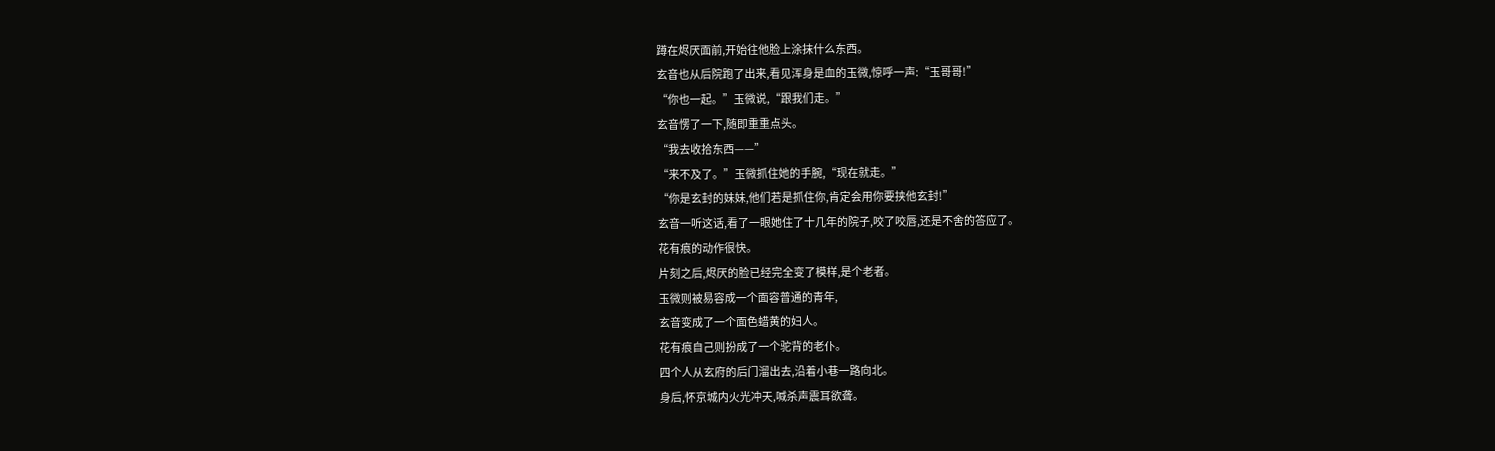蹲在烬厌面前,开始往他脸上涂抹什么东西。
玄音也从后院跑了出来,看见浑身是血的玉微,惊呼一声:“玉哥哥!”
“你也一起。”玉微说,“跟我们走。”
玄音愣了一下,随即重重点头。
“我去收拾东西——”
“来不及了。”玉微抓住她的手腕,“现在就走。”
“你是玄封的妹妹,他们若是抓住你,肯定会用你要挟他玄封!”
玄音一听这话,看了一眼她住了十几年的院子,咬了咬唇,还是不舍的答应了。
花有痕的动作很快。
片刻之后,烬厌的脸已经完全变了模样,是个老者。
玉微则被易容成一个面容普通的青年,
玄音变成了一个面色蜡黄的妇人。
花有痕自己则扮成了一个驼背的老仆。
四个人从玄府的后门溜出去,沿着小巷一路向北。
身后,怀京城内火光冲天,喊杀声震耳欲聋。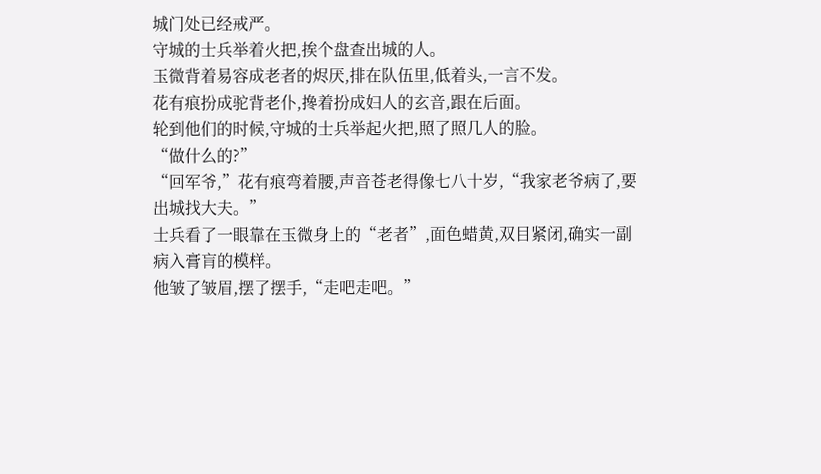城门处已经戒严。
守城的士兵举着火把,挨个盘查出城的人。
玉微背着易容成老者的烬厌,排在队伍里,低着头,一言不发。
花有痕扮成驼背老仆,搀着扮成妇人的玄音,跟在后面。
轮到他们的时候,守城的士兵举起火把,照了照几人的脸。
“做什么的?”
“回军爷,”花有痕弯着腰,声音苍老得像七八十岁,“我家老爷病了,要出城找大夫。”
士兵看了一眼靠在玉微身上的“老者”,面色蜡黄,双目紧闭,确实一副病入膏肓的模样。
他皱了皱眉,摆了摆手,“走吧走吧。”